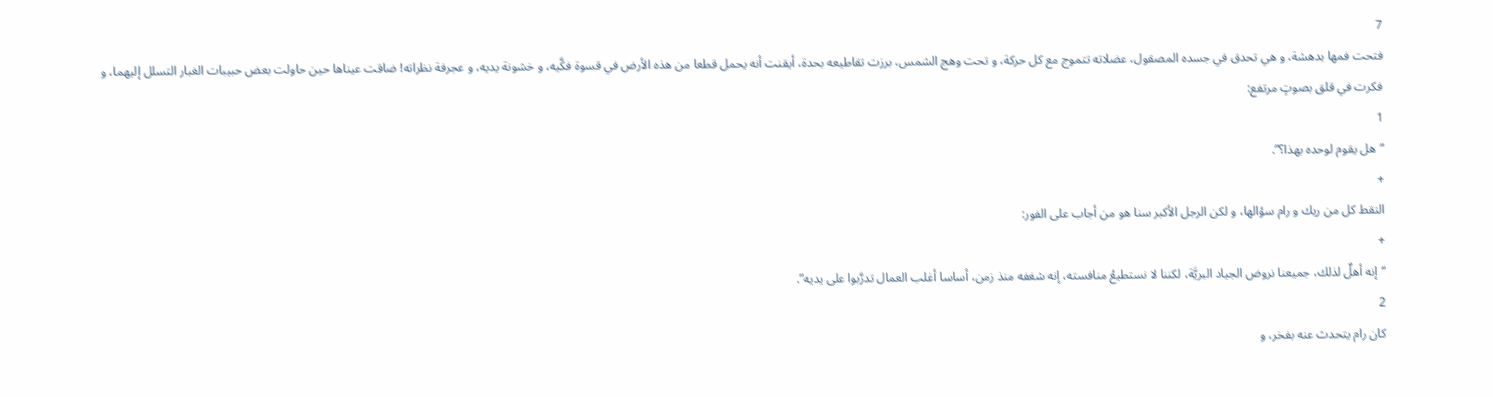7
فتحت فمها بدهشة، و هي تحدق في جسده المصقول، عضلاته تتموج مع كل حركة، و تحت وهج الشمس، برزت تقاطيعه بحدة، أيقنت أنه يحمل قطعا من هذه الأرض في قسوة فكَّيه، و خشونة يديه، و عجرفة نظراته! ضاقت عيناها حين حاولت بعض حبيبات الغبار التسلل إليهما، و فكرت في قلق بصوتٍ مرتفع:
1
“هل يقوم لوحده بهذا؟”.
+
التقط كل من ريك و رام سؤالها، و لكن الرجل الأكبر سنا هو من أجاب على الفور:
+
“إنه أهلٌ لذلك، جميعنا نروض الجياد البريَّة، لكننا لا نستطيعُ منافسته، إنه شغفه منذ زمن، أساسا أغلب العمال تدرَّبوا على يديه”.
2
كان رام يتحدث عنه بفخر، و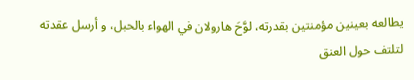يطالعه بعينين مؤمنتين بقدرته، لوَّحَ هارولان في الهواء بالحبل، و أرسل عقدته لتلتف حول العنق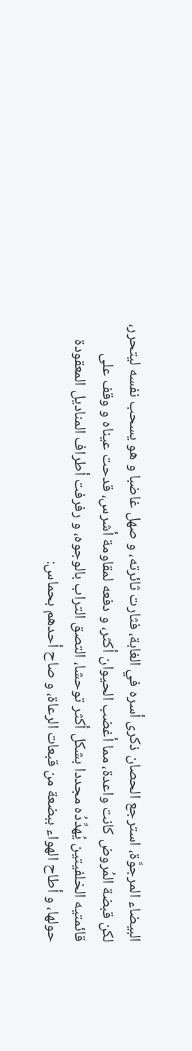البيضاء المرجوَّة، استرجع الحصان ذكرى أسره في الغابة، فثارت ثائرته، و صهل غاضبا و هو يسحب نفسه ليتحرر، لكن قبضة المُروض كانت واعدة، مما أغضب الحيوان أكثر، و دفعه لمقاومة أشرس، قدحت عيناه و وقف على قائمتيه الخلفيتين يُهدِّدُه مجددا بشكل أكثر توحشا، التصق التراب بالوجوه، و رفرفت أطراف المناديل المعقودة حولها، و أطاح الهواء ببضعة من قبعات الرعاة، و صاح أحدهم بحماس: